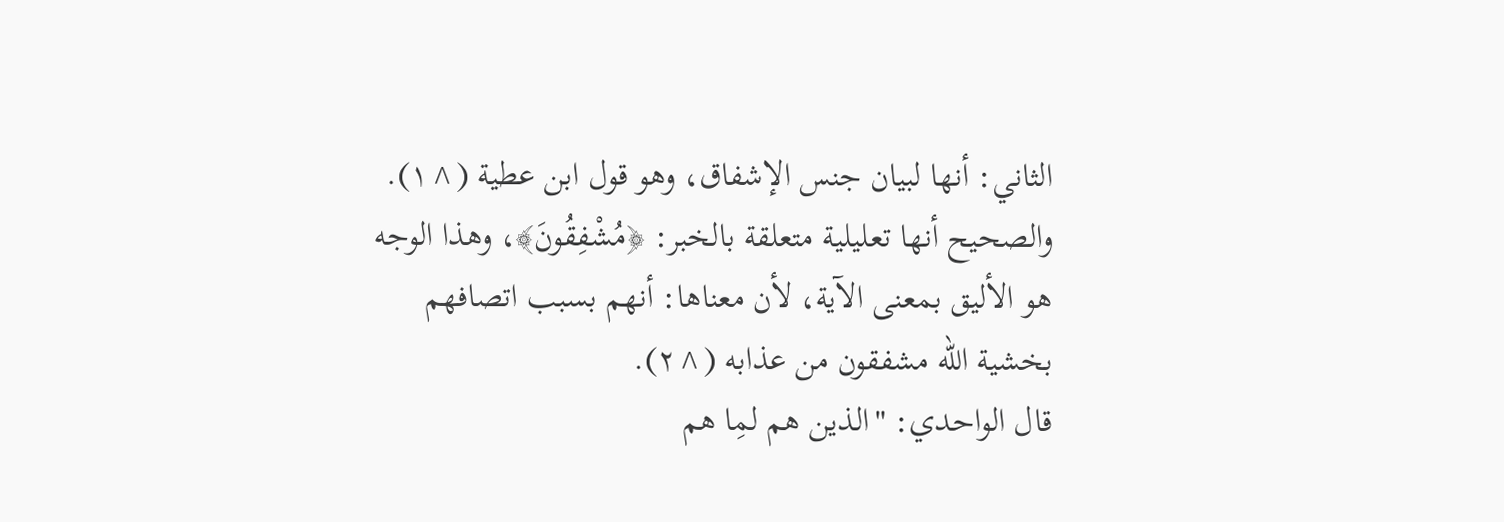الثاني: أنها لبيان جنس الإشفاق، وهو قول ابن عطية (^١).
والصحيح أنها تعليلية متعلقة بالخبر: ﴿مُشْفِقُونَ﴾، وهذا الوجه هو الأليق بمعنى الآية، لأن معناها: أنهم بسبب اتصافهم بخشية الله مشفقون من عذابه (^٢).
قال الواحدي: "الذين هم لمِا هم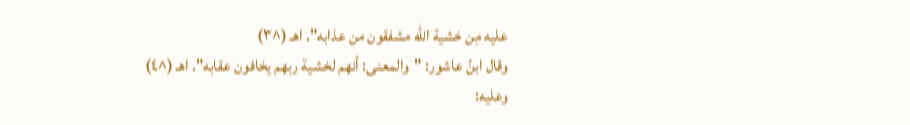عليه مِن خشية الله مشفقون من عذابه". اهـ (^٣)
وقال ابنُ عاشور: "والمعنى: أنهم لخشية ربهم يخافون عقابه". اهـ (^٤)
وعليه: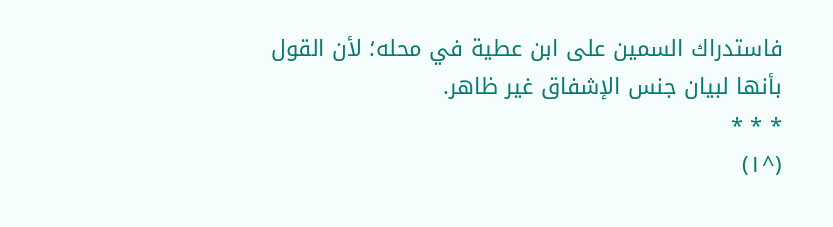فاستدراك السمين على ابن عطية في محله؛ لأن القول بأنها لبيان جنس الإشفاق غير ظاهر.
* * *
(^١)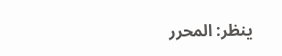ينظر: المحرر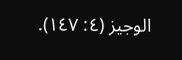الوجيز (٤: ١٤٧).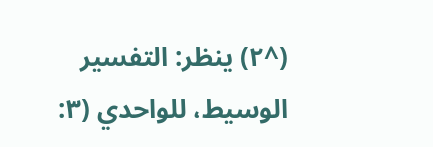(^٢) ينظر: التفسير الوسيط، للواحدي (٣: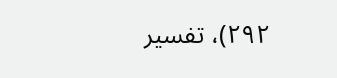٢٩٢)، تفسير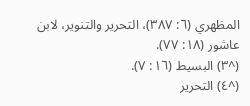المظهري (٦: ٣٨٧)، التحرير والتنوير، لابن عاشور (١٨: ٧٧).
(^٣) البسيط (١٦: ٧).
(^٤) التحرير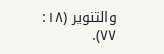والتنوير (١٨: ٧٧).